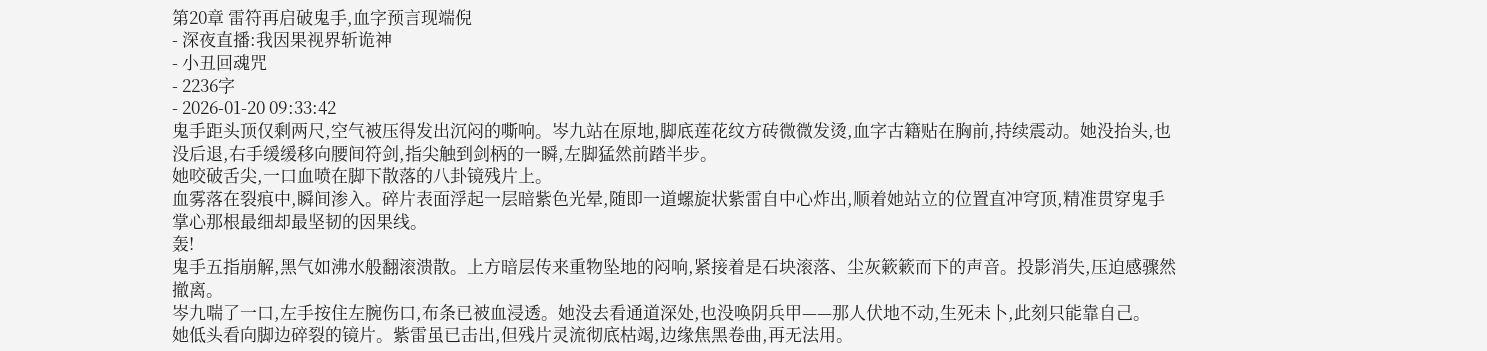第20章 雷符再启破鬼手,血字预言现端倪
- 深夜直播:我因果视界斩诡神
- 小丑回魂咒
- 2236字
- 2026-01-20 09:33:42
鬼手距头顶仅剩两尺,空气被压得发出沉闷的嘶响。岑九站在原地,脚底莲花纹方砖微微发烫,血字古籍贴在胸前,持续震动。她没抬头,也没后退,右手缓缓移向腰间符剑,指尖触到剑柄的一瞬,左脚猛然前踏半步。
她咬破舌尖,一口血喷在脚下散落的八卦镜残片上。
血雾落在裂痕中,瞬间渗入。碎片表面浮起一层暗紫色光晕,随即一道螺旋状紫雷自中心炸出,顺着她站立的位置直冲穹顶,精准贯穿鬼手掌心那根最细却最坚韧的因果线。
轰!
鬼手五指崩解,黑气如沸水般翻滚溃散。上方暗层传来重物坠地的闷响,紧接着是石块滚落、尘灰簌簌而下的声音。投影消失,压迫感骤然撤离。
岑九喘了一口,左手按住左腕伤口,布条已被血浸透。她没去看通道深处,也没唤阴兵甲——那人伏地不动,生死未卜,此刻只能靠自己。
她低头看向脚边碎裂的镜片。紫雷虽已击出,但残片灵流彻底枯竭,边缘焦黑卷曲,再无法用。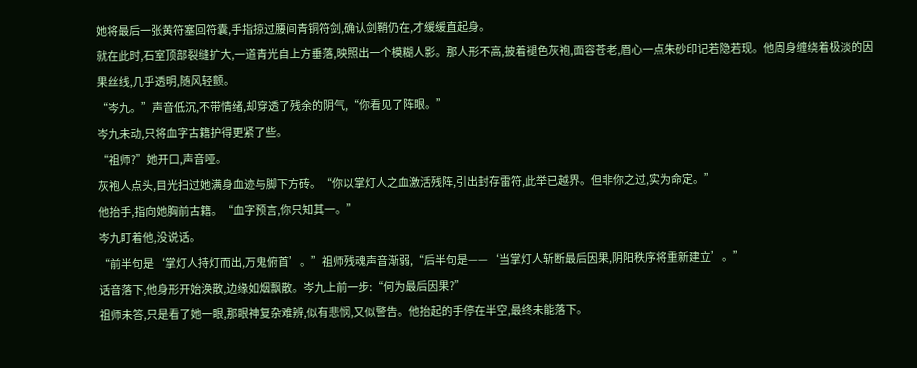她将最后一张黄符塞回符囊,手指掠过腰间青铜符剑,确认剑鞘仍在,才缓缓直起身。
就在此时,石室顶部裂缝扩大,一道青光自上方垂落,映照出一个模糊人影。那人形不高,披着褪色灰袍,面容苍老,眉心一点朱砂印记若隐若现。他周身缠绕着极淡的因果丝线,几乎透明,随风轻颤。
“岑九。”声音低沉,不带情绪,却穿透了残余的阴气,“你看见了阵眼。”
岑九未动,只将血字古籍护得更紧了些。
“祖师?”她开口,声音哑。
灰袍人点头,目光扫过她满身血迹与脚下方砖。“你以掌灯人之血激活残阵,引出封存雷符,此举已越界。但非你之过,实为命定。”
他抬手,指向她胸前古籍。“血字预言,你只知其一。”
岑九盯着他,没说话。
“前半句是‘掌灯人持灯而出,万鬼俯首’。”祖师残魂声音渐弱,“后半句是——‘当掌灯人斩断最后因果,阴阳秩序将重新建立’。”
话音落下,他身形开始涣散,边缘如烟飘散。岑九上前一步:“何为最后因果?”
祖师未答,只是看了她一眼,那眼神复杂难辨,似有悲悯,又似警告。他抬起的手停在半空,最终未能落下。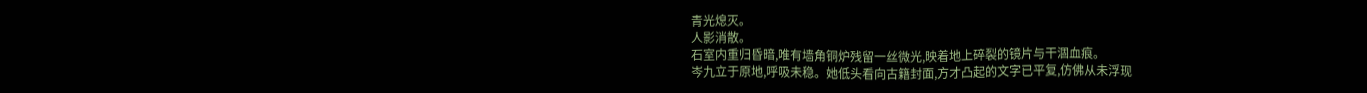青光熄灭。
人影消散。
石室内重归昏暗,唯有墙角铜炉残留一丝微光,映着地上碎裂的镜片与干涸血痕。
岑九立于原地,呼吸未稳。她低头看向古籍封面,方才凸起的文字已平复,仿佛从未浮现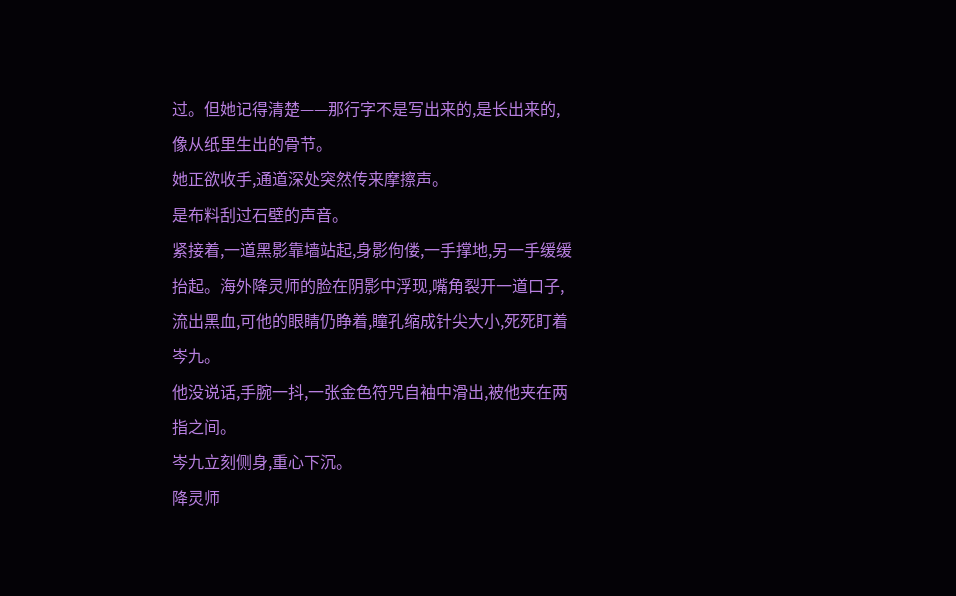过。但她记得清楚——那行字不是写出来的,是长出来的,像从纸里生出的骨节。
她正欲收手,通道深处突然传来摩擦声。
是布料刮过石壁的声音。
紧接着,一道黑影靠墙站起,身影佝偻,一手撑地,另一手缓缓抬起。海外降灵师的脸在阴影中浮现,嘴角裂开一道口子,流出黑血,可他的眼睛仍睁着,瞳孔缩成针尖大小,死死盯着岑九。
他没说话,手腕一抖,一张金色符咒自袖中滑出,被他夹在两指之间。
岑九立刻侧身,重心下沉。
降灵师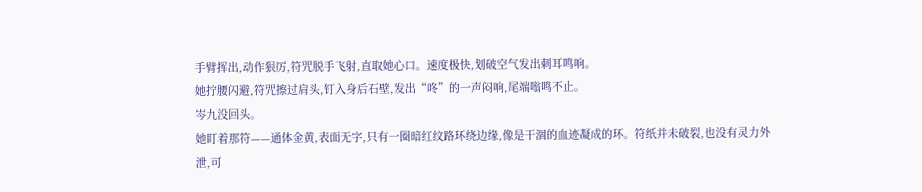手臂挥出,动作狠厉,符咒脱手飞射,直取她心口。速度极快,划破空气发出刺耳鸣响。
她拧腰闪避,符咒擦过肩头,钉入身后石壁,发出“咚”的一声闷响,尾端嗡鸣不止。
岑九没回头。
她盯着那符——通体金黄,表面无字,只有一圈暗红纹路环绕边缘,像是干涸的血迹凝成的环。符纸并未破裂,也没有灵力外泄,可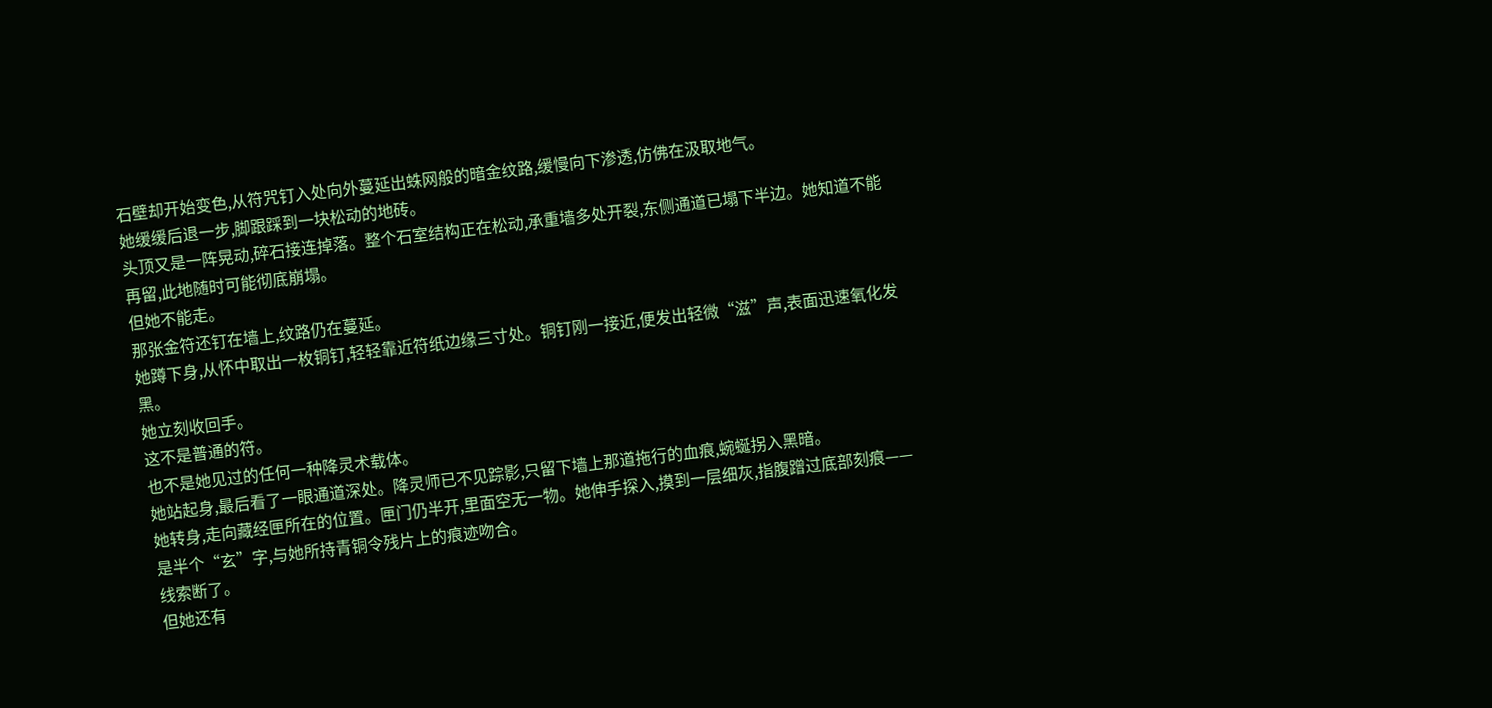石壁却开始变色,从符咒钉入处向外蔓延出蛛网般的暗金纹路,缓慢向下渗透,仿佛在汲取地气。
她缓缓后退一步,脚跟踩到一块松动的地砖。
头顶又是一阵晃动,碎石接连掉落。整个石室结构正在松动,承重墙多处开裂,东侧通道已塌下半边。她知道不能再留,此地随时可能彻底崩塌。
但她不能走。
那张金符还钉在墙上,纹路仍在蔓延。
她蹲下身,从怀中取出一枚铜钉,轻轻靠近符纸边缘三寸处。铜钉刚一接近,便发出轻微“滋”声,表面迅速氧化发黑。
她立刻收回手。
这不是普通的符。
也不是她见过的任何一种降灵术载体。
她站起身,最后看了一眼通道深处。降灵师已不见踪影,只留下墙上那道拖行的血痕,蜿蜒拐入黑暗。
她转身,走向藏经匣所在的位置。匣门仍半开,里面空无一物。她伸手探入,摸到一层细灰,指腹蹭过底部刻痕——是半个“玄”字,与她所持青铜令残片上的痕迹吻合。
线索断了。
但她还有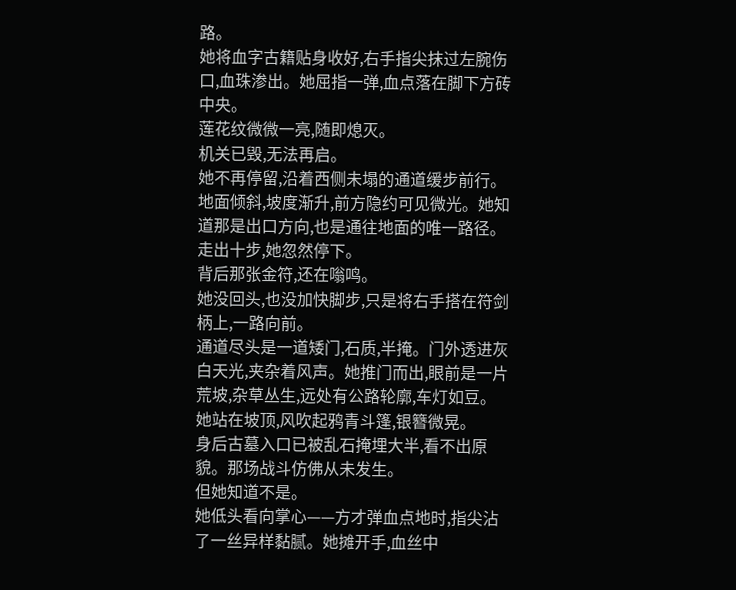路。
她将血字古籍贴身收好,右手指尖抹过左腕伤口,血珠渗出。她屈指一弹,血点落在脚下方砖中央。
莲花纹微微一亮,随即熄灭。
机关已毁,无法再启。
她不再停留,沿着西侧未塌的通道缓步前行。地面倾斜,坡度渐升,前方隐约可见微光。她知道那是出口方向,也是通往地面的唯一路径。
走出十步,她忽然停下。
背后那张金符,还在嗡鸣。
她没回头,也没加快脚步,只是将右手搭在符剑柄上,一路向前。
通道尽头是一道矮门,石质,半掩。门外透进灰白天光,夹杂着风声。她推门而出,眼前是一片荒坡,杂草丛生,远处有公路轮廓,车灯如豆。
她站在坡顶,风吹起鸦青斗篷,银簪微晃。
身后古墓入口已被乱石掩埋大半,看不出原貌。那场战斗仿佛从未发生。
但她知道不是。
她低头看向掌心——方才弹血点地时,指尖沾了一丝异样黏腻。她摊开手,血丝中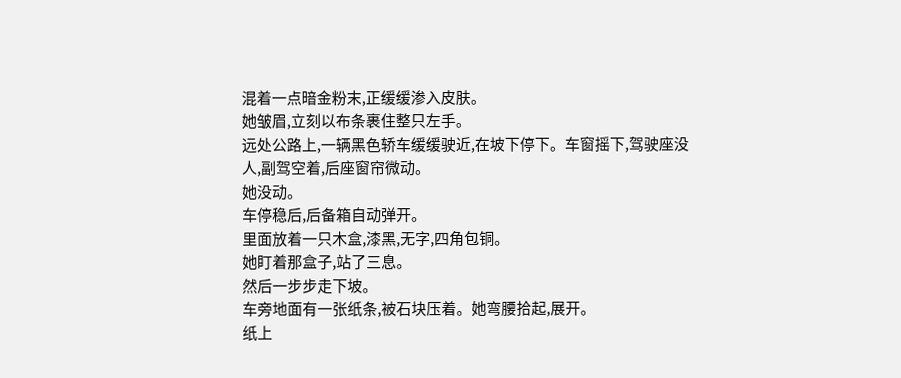混着一点暗金粉末,正缓缓渗入皮肤。
她皱眉,立刻以布条裹住整只左手。
远处公路上,一辆黑色轿车缓缓驶近,在坡下停下。车窗摇下,驾驶座没人,副驾空着,后座窗帘微动。
她没动。
车停稳后,后备箱自动弹开。
里面放着一只木盒,漆黑,无字,四角包铜。
她盯着那盒子,站了三息。
然后一步步走下坡。
车旁地面有一张纸条,被石块压着。她弯腰拾起,展开。
纸上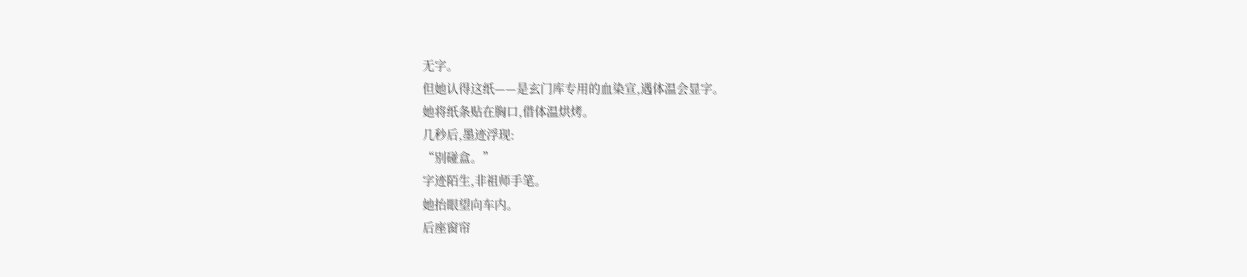无字。
但她认得这纸——是玄门库专用的血染宣,遇体温会显字。
她将纸条贴在胸口,借体温烘烤。
几秒后,墨迹浮现:
“别碰盒。”
字迹陌生,非祖师手笔。
她抬眼望向车内。
后座窗帘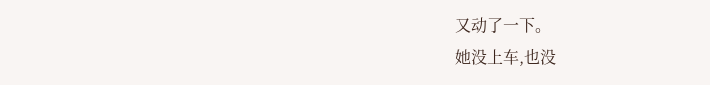又动了一下。
她没上车,也没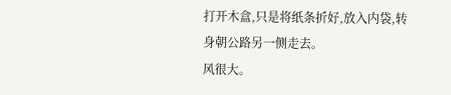打开木盒,只是将纸条折好,放入内袋,转身朝公路另一侧走去。
风很大。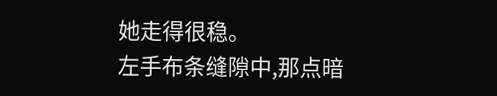她走得很稳。
左手布条缝隙中,那点暗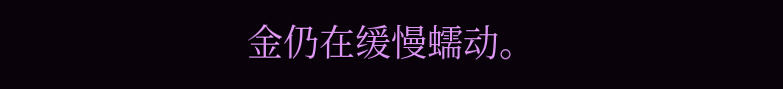金仍在缓慢蠕动。